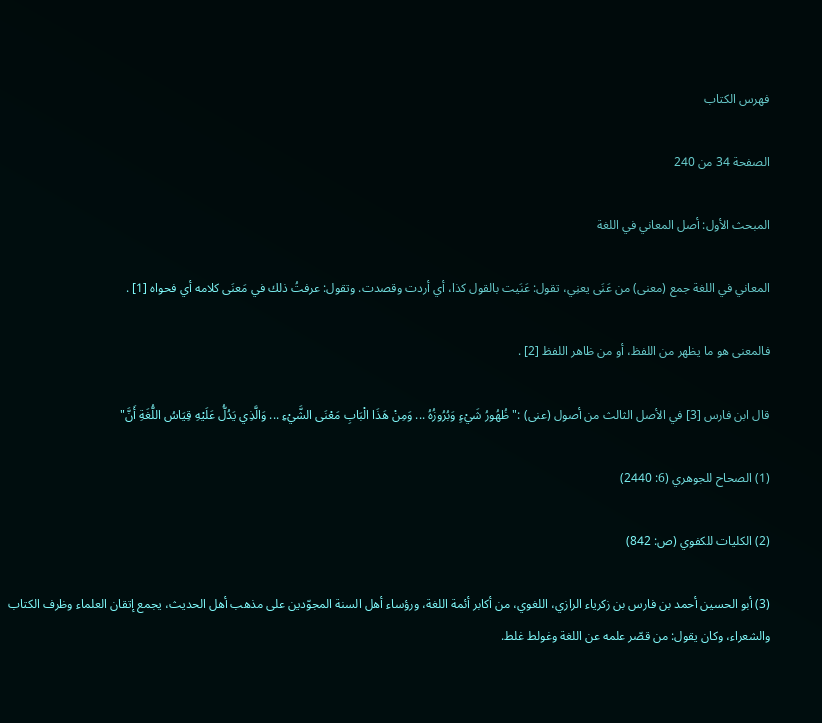فهرس الكتاب

الصفحة 34 من 240

المبحث الأول: أصل المعاني في اللغة

المعاني في اللغة جمع (معنى) من عَنَى يعنِي، تقول: عَنَيت بالقول كذا، أي أردت وقصدت. وتقول: عرفتُ ذلك في مَعنَى كلامه أي فحواه [1] .

فالمعنى هو ما يظهر من اللفظ، أو من ظاهر اللفظ [2] .

قال ابن فارس [3] في الأصل الثالث من أصول (عنى) :"ظُهُورُ شَيْءٍ وَبُرُوزُهُ ... وَمِنْ هَذَا الْبَابِ مَعْنَى الشَّيْءِ ... وَالَّذِي يَدُلُّ عَلَيْهِ قِيَاسُ اللُّغَةِ أَنَّ"

(1) الصحاح للجوهري (6: 2440)

(2) الكليات للكفوي (ص: 842)

(3) أبو الحسين أحمد بن فارس بن زكرياء الرازي، اللغوي، من أكابر أئمة اللغة، ورؤساء أهل السنة المجوّدين على مذهب أهل الحديث، يجمع إتقان العلماء وظرف الكتاب والشعراء، وكان يقول: من قصّر علمه عن اللغة وغولط غلط.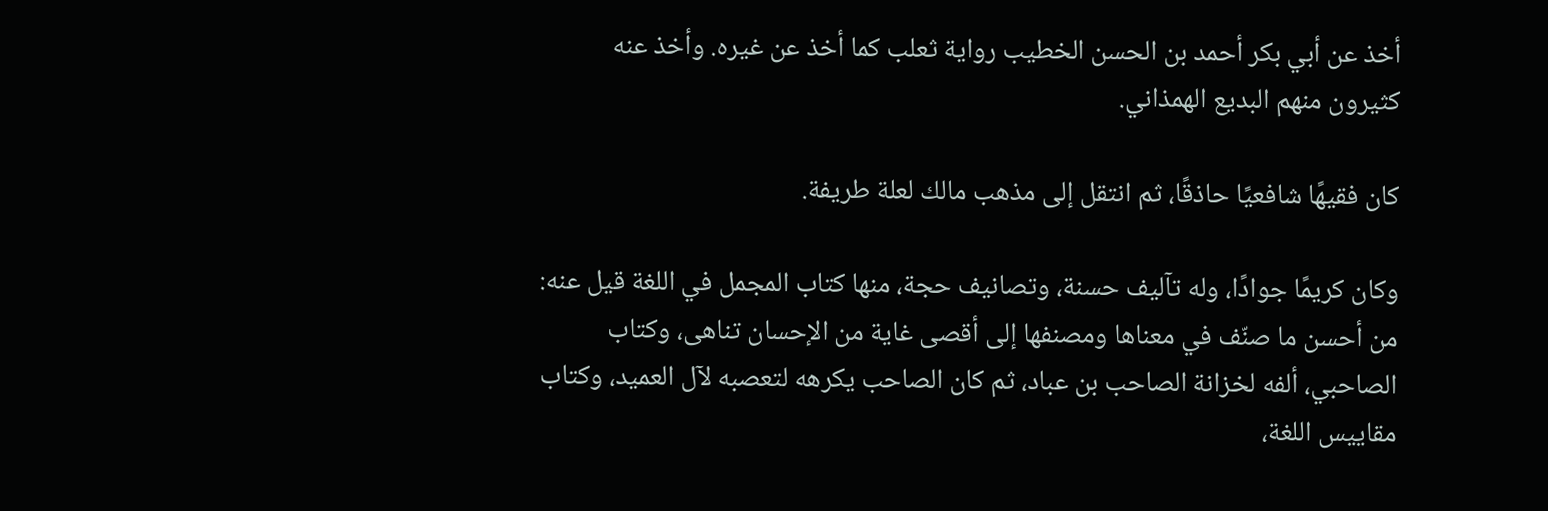أخذ عن أبي بكر أحمد بن الحسن الخطيب رواية ثعلب كما أخذ عن غيره. وأخذ عنه كثيرون منهم البديع الهمذاني.

كان فقيهًا شافعيًا حاذقًا، ثم انتقل إلى مذهب مالك لعلة طريفة.

وكان كريمًا جوادًا، وله تآليف حسنة، وتصانيف حجة، منها كتاب المجمل في اللغة قيل عنه: من أحسن ما صنّف في معناها ومصنفها إلى أقصى غاية من الإحسان تناهى، وكتاب الصاحبي، ألفه لخزانة الصاحب بن عباد، ثم كان الصاحب يكرهه لتعصبه لآل العميد، وكتاب مقاييس اللغة،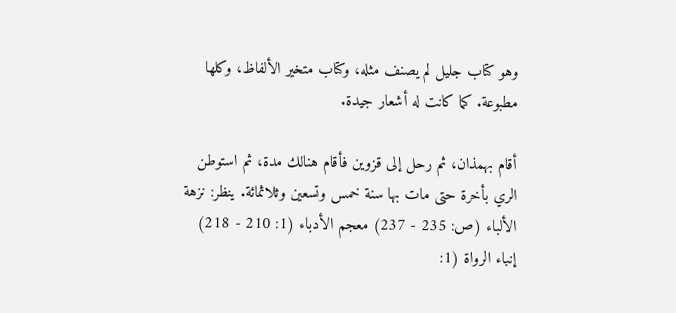وهو كتاب جليل لم يصنف مثله، وكتاب متخير الألفاظ، وكلها مطبوعة. كما كانت له أشعار جيدة.

أقام بهمذان، ثم رحل إلى قزوين فأقام هنالك مدة، ثم استوطن الري بأخرة حتى مات بها سنة خمس وتسعين وثلاثمائة. ينظر: نزهة الألباء (ص: 235 - 237) معجم الأدباء (1: 210 - 218) إنباء الرواة (1: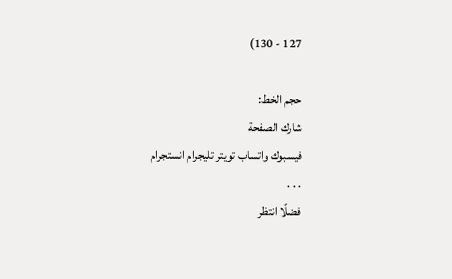127 - 130)

حجم الخط:
شارك الصفحة
فيسبوك واتساب تويتر تليجرام انستجرام
. . .
فضلًا انتظر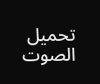تحميل الصوت